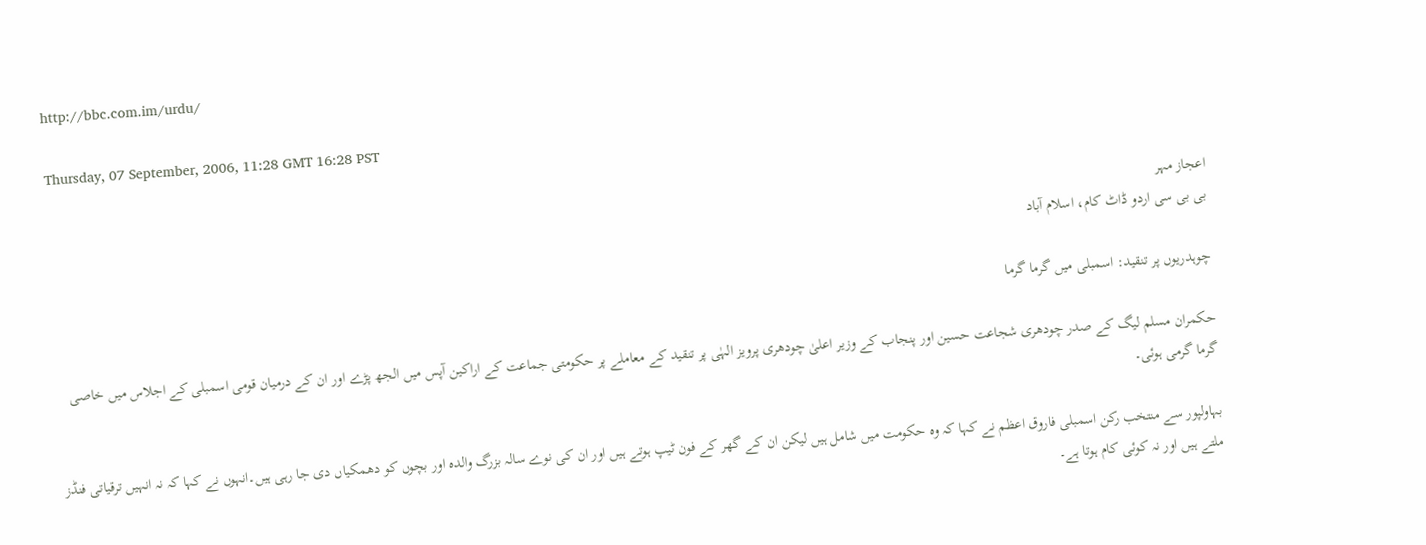http://bbc.com.im/urdu/

Thursday, 07 September, 2006, 11:28 GMT 16:28 PST

اعجاز مہر
بی بی سی اردو ڈاٹ کام، اسلام آباد

چوہدریوں پر تنقید: اسمبلی میں گرما گرما

حکمران مسلم لیگ کے صدر چودھری شجاعت حسین اور پنجاب کے وزیر اعلیٰ چودھری پرویز الہٰی پر تنقید کے معاملے پر حکومتی جماعت کے اراکین آپس میں الجھ پڑے اور ان کے درمیان قومی اسمبلی کے اجلاس میں خاصی گرما گرمی ہوئی۔

بہاولپور سے منتخب رکن اسمبلی فاروق اعظم نے کہا کہ وہ حکومت میں شامل ہیں لیکن ان کے گھر کے فون ٹیپ ہوتے ہیں اور ان کی نوے سالہ بزرگ والدہ اور بچوں کو دھمکیاں دی جا رہی ہیں۔انہوں نے کہا کہ نہ انہیں ترقیاتی فنڈز ملتے ہیں اور نہ کوئی کام ہوتا ہے۔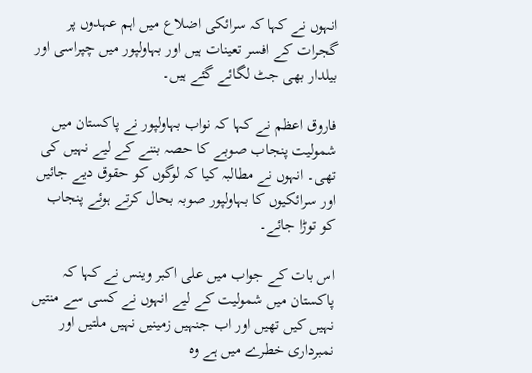انہوں نے کہا کہ سرائکی اضلاع میں اہم عہدوں پر گجرات کے افسر تعینات ہیں اور بہاولپور میں چپراسی اور بیلدار بھی جٹ لگائے گئے ہیں۔

فاروق اعظم نے کہا کہ نواب بہاولپور نے پاکستان میں شمولیت پنجاب صوبے کا حصہ بننے کے لیے نہیں کی تھی۔ انہوں نے مطالبہ کیا کہ لوگوں کو حقوق دیے جائیں اور سرائکیوں کا بہاولپور صوبہ بحال کرتے ہوئے پنجاب کو توڑا جائے۔

اس بات کے جواب میں علی اکبر وینس نے کہا کہ پاکستان میں شمولیت کے لیے انہوں نے کسی سے منتیں نہیں کیں تھیں اور اب جنہیں زمینیں نہیں ملتیں اور نمبرداری خطرے میں ہے وہ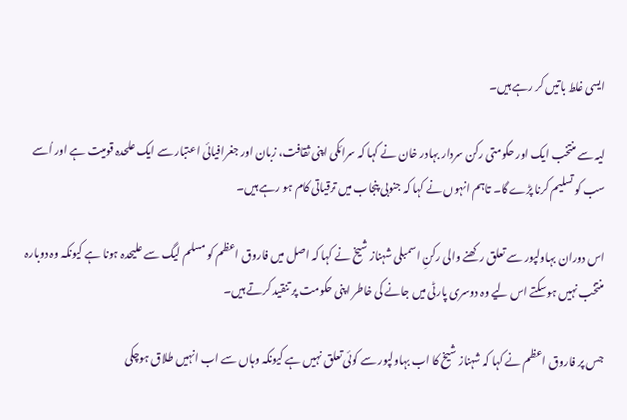ایسی غلط باتیں کر رہے ہیں۔

لیہ سے منتخب ایک اور حکومتی رکن سردار بہادر خان نے کہا کہ سرائکی اپنی ثقافت، زبان اور جغرافیائی اعتبار سے ایک علحدہ قومیت ہے اور اُسے سب کو تسلیم کرنا پڑے گا۔ تاہم انہوں نے کہا کہ جنوبی پنجاب میں ترقیاتی کام ہو رہے ہیں۔

اس دوران بہاولپور سے تعلق رکھنے والی رکنِ اسمبلی شہناز شیخ نے کہا کہ اصل میں فاروق اعظم کو مسلم لیگ سے علیحدہ ہونا ہے کیونکہ وہ دوبارہ منتخب نہیں ہوسکتے اس لیے وہ دوسری پارٹی میں جانے کی خاطر اپنی حکومت پر تنقید کرتے ہیں۔

جس پر فاروق اعظم نے کہا کہ شہناز شیخ کا اب بہاولپور سے کوئی تعلق نہیں ہے کیونکہ وہاں سے اب انہیں طلاق ہوچکی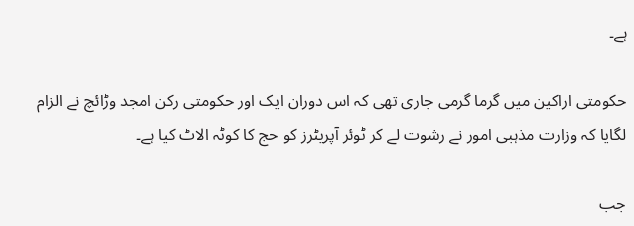ہے۔

حکومتی اراکین میں گرما گرمی جاری تھی کہ اس دوران ایک اور حکومتی رکن امجد وڑائچ نے الزام لگایا کہ وزارت مذہبی امور نے رشوت لے کر ٹوئر آپریٹرز کو حج کا کوٹہ الاٹ کیا ہے۔

جب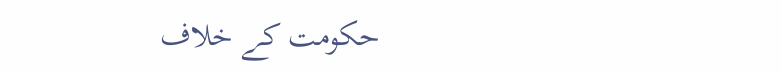حکومت کے خلاف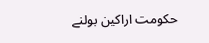حکومت اراکین بولنے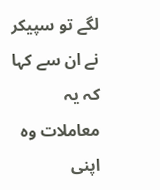لگے تو سپیکر نے ان سے کہا کہ یہ معاملات وہ اپنی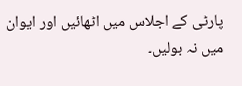پارٹی کے اجلاس میں اٹھائیں اور ایوان میں نہ بولیں۔